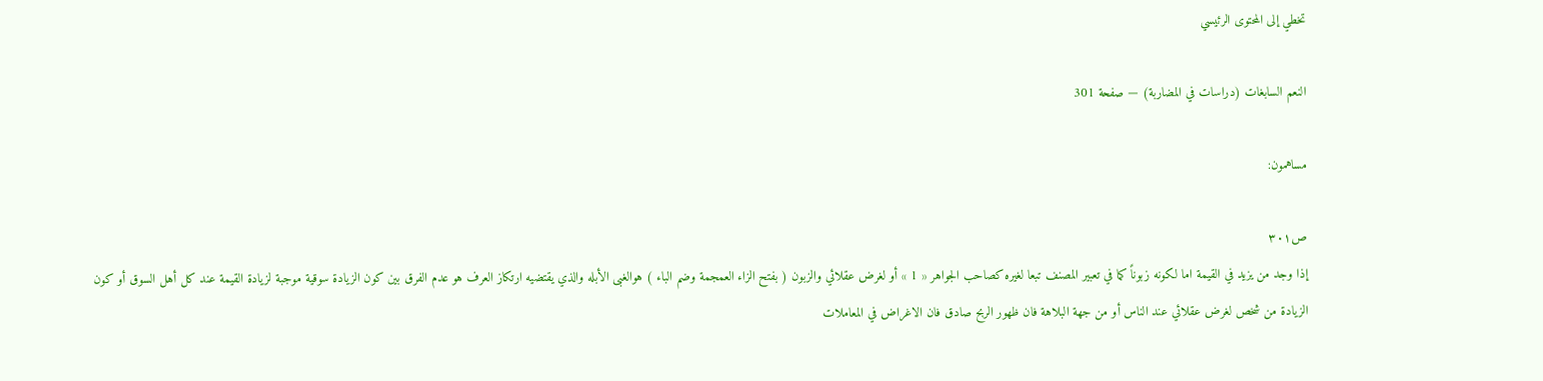تخطي إلى المحتوى الرئيسي

النعم السابغات (دراسات في المضاربة) — صفحة 301

مساهمون:

ص٣٠١
إذا وجد من يزيد في القيمة اما لكونه زبوناً كما في تعبير المصنف تبعا لغيره كصاحب الجواهر « 1 » أو لغرض عقلائي والزبون ( بفتح الزاء العمجمة وضم الباء ) هوالغبى الأبله والذي يقتضيه ارتكاز العرف هو عدم الفرق بين كون الزيادة سوقية موجبة لزيادة القيمة عند كل أهل السوق أو كون الزيادة من شخص لغرض عقلائي عند الناس أو من جهة البلاهة فان ظهور الربح صادق فان الاغراض في المعاملات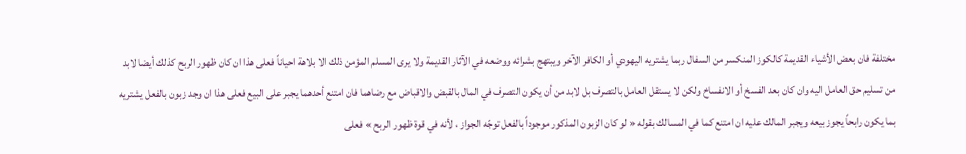مختلفة فان بعض الأشياء القديمة كالكوز المنكسر من السفال ربما يشتريه اليهودي أو الكافر الآخر ويبتهج بشرائه ووضعه في الآثار القديمة ولا يرى المسلم المؤمن ذلك الا بلاهة احياناً فعلى هذا ان كان ظهور الربح كذلك أيضا لابد من تسليم حق العامل اليه وان كان بعد الفسخ أو الانفساخ ولكن لا يستقل العامل بالتصرف بل لابد من أن يكون التصرف في المال بالقبض والاقباض مع رضاهما فان امتنع أحدهما يجبر على البيع فعلى هذا ان وجد زبون بالفعل يشتريه بما يكون رابحاً يجوز بيعه ويجبر المالك عليه ان امتنع كما في المسالك بقوله « لو كان الزبون المذكور موجوداً بالفعل توجّه الجواز ، لأنه في قوة ظهور الربح » فعلى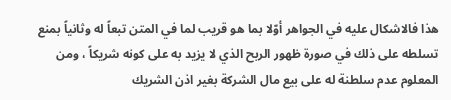هذا فالاشكال عليه في الجواهر أوّلا بما هو قريب لما في المتن تبعاً له وثانياً بمنع تسلطه على ذلك في صورة ظهور الربح الذي لا يزيد به على كونه شريكاً ، ومن المعلوم عدم سلطنة له على بيع مال الشركة بغير اذن الشريك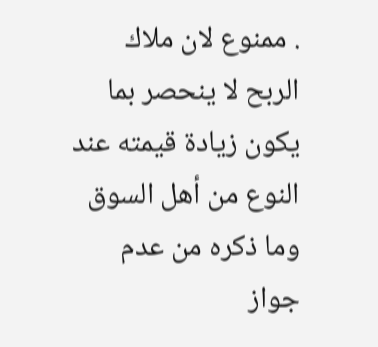. ممنوع لان ملاك الربح لا ينحصر بما يكون زيادة قيمته عند النوع من أهل السوق وما ذكره من عدم جواز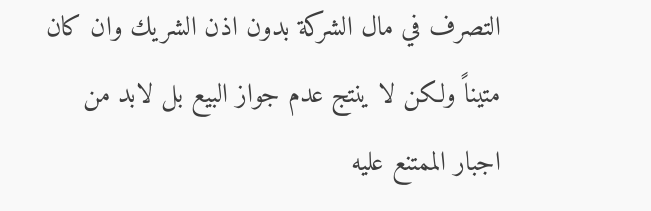التصرف في مال الشركة بدون اذن الشريك وان كان متيناً ولكن لا ينتج عدم جواز البيع بل لابد من اجبار الممتنع عليه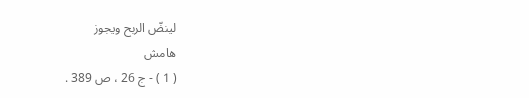لينضّ الربح ويجوز
هامش
( 1 ) - ج 26 ، ص 389 .